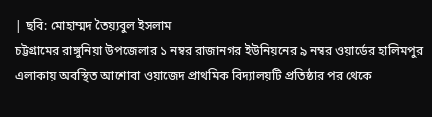| ছবি: মোহাম্মদ তৈয়্যবুল ইসলাম
চট্টগ্রামের রাঙ্গুনিয়া উপজেলার ১ নম্বর রাজানগর ইউনিয়নের ৯ নম্বর ওয়ার্ডের হালিমপুর এলাকায় অবস্থিত আশোবা ওয়াজেদ প্রাথমিক বিদ্যালয়টি প্রতিষ্ঠার পর থেকে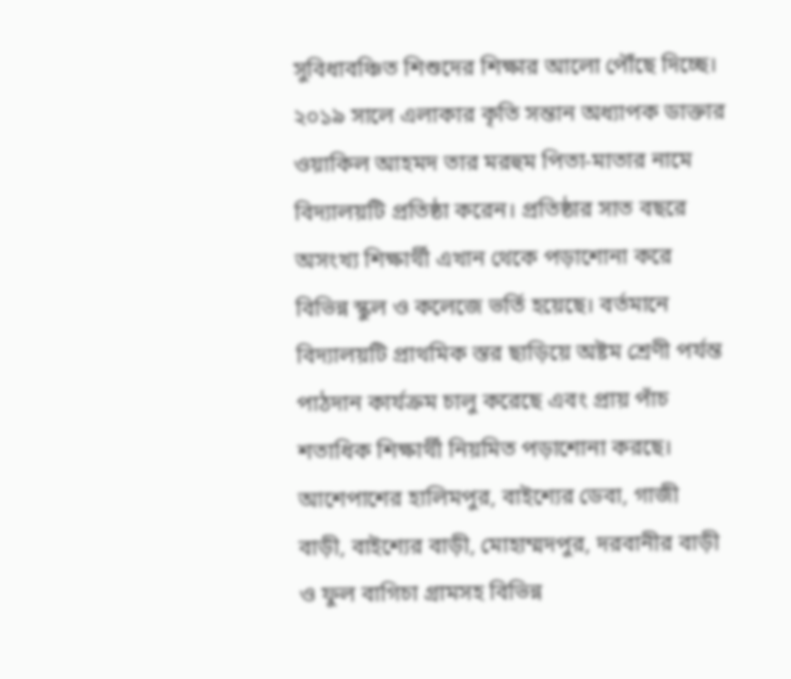সুবিধাবঞ্চিত শিশুদের শিক্ষার আলো পৌঁছে দিচ্ছে। ২০১৯ সালে এলাকার কৃতি সন্তান অধ্যাপক ডাক্তার ওয়াকিল আহমদ তার মরহুম পিতা-মাতার নামে বিদ্যালয়টি প্রতিষ্ঠা করেন। প্রতিষ্ঠার সাত বছরে অসংখ্য শিক্ষার্থী এখান থেকে পড়াশোনা করে বিভিন্ন স্কুল ও কলেজে ভর্তি হয়েছে। বর্তমানে বিদ্যালয়টি প্রাথমিক স্তর ছাড়িয়ে অষ্টম শ্রেণী পর্যন্ত পাঠদান কার্যক্রম চালু করেছে এবং প্রায় পাঁচ শতাধিক শিক্ষার্থী নিয়মিত পড়াশোনা করছে। আশেপাশের হালিমপুর, বাইশ্যের ডেবা, গাজী বাড়ী, বাইশ্যের বাড়ী, মোহাম্মদপুর, দরবানীর বাড়ী ও ফুল বাগিচা গ্রামসহ বিভিন্ন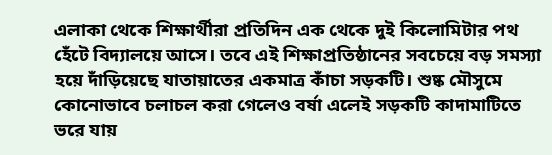এলাকা থেকে শিক্ষার্থীরা প্রতিদিন এক থেকে দুই কিলোমিটার পথ হেঁটে বিদ্যালয়ে আসে। তবে এই শিক্ষাপ্রতিষ্ঠানের সবচেয়ে বড় সমস্যা হয়ে দাঁড়িয়েছে যাতায়াতের একমাত্র কাঁচা সড়কটি। শুষ্ক মৌসুমে কোনোভাবে চলাচল করা গেলেও বর্ষা এলেই সড়কটি কাদামাটিতে ভরে যায়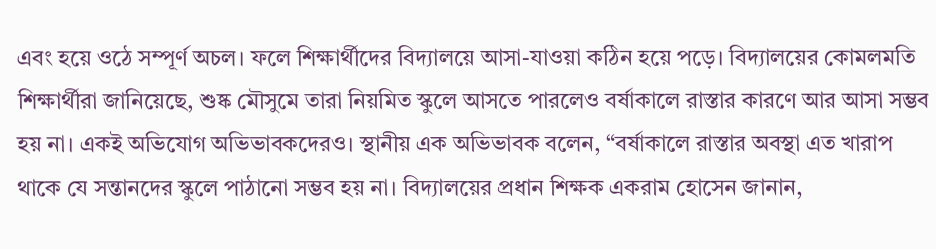এবং হয়ে ওঠে সম্পূর্ণ অচল। ফলে শিক্ষার্থীদের বিদ্যালয়ে আসা-যাওয়া কঠিন হয়ে পড়ে। বিদ্যালয়ের কোমলমতি শিক্ষার্থীরা জানিয়েছে, শুষ্ক মৌসুমে তারা নিয়মিত স্কুলে আসতে পারলেও বর্ষাকালে রাস্তার কারণে আর আসা সম্ভব হয় না। একই অভিযোগ অভিভাবকদেরও। স্থানীয় এক অভিভাবক বলেন, “বর্ষাকালে রাস্তার অবস্থা এত খারাপ থাকে যে সন্তানদের স্কুলে পাঠানো সম্ভব হয় না। বিদ্যালয়ের প্রধান শিক্ষক একরাম হোসেন জানান,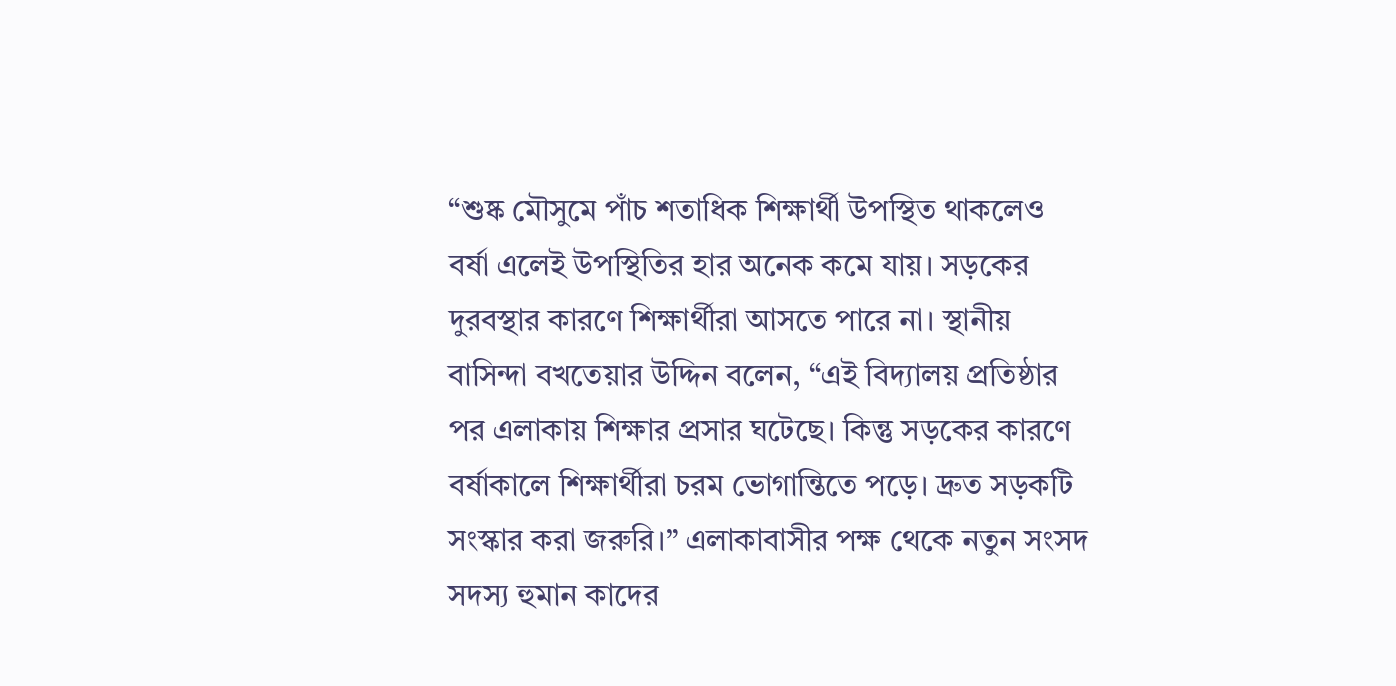“শুষ্ক মৌসুমে পাঁচ শতাধিক শিক্ষার্থী উপস্থিত থাকলেও বর্ষা এলেই উপস্থিতির হার অনেক কমে যায়। সড়কের দুরবস্থার কারণে শিক্ষার্থীরা আসতে পারে না। স্থানীয় বাসিন্দা বখতেয়ার উদ্দিন বলেন, “এই বিদ্যালয় প্রতিষ্ঠার পর এলাকায় শিক্ষার প্রসার ঘটেছে। কিন্তু সড়কের কারণে বর্ষাকালে শিক্ষার্থীরা চরম ভোগান্তিতে পড়ে। দ্রুত সড়কটি সংস্কার করা জরুরি।” এলাকাবাসীর পক্ষ থেকে নতুন সংসদ সদস্য হুমান কাদের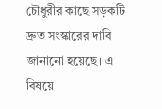চৌধুরীর কাছে সড়কটি দ্রুত সংস্কারের দাবি জানানো হয়েছে। এ বিষয়ে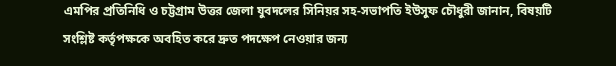এমপির প্রতিনিধি ও চট্টগ্রাম উত্তর জেলা যুবদলের সিনিয়র সহ-সভাপতি ইউসুফ চৌধুরী জানান, বিষয়টি সংশ্লিষ্ট কর্তৃপক্ষকে অবহিত করে দ্রুত পদক্ষেপ নেওয়ার জন্য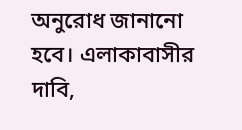অনুরোধ জানানো হবে। এলাকাবাসীর দাবি,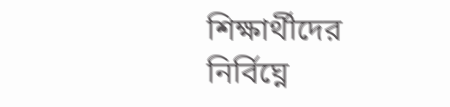শিক্ষার্থীদের নির্বিঘ্নে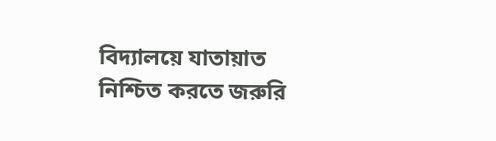বিদ্যালয়ে যাতায়াত নিশ্চিত করতে জরুরি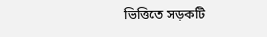ভিত্তিতে সড়কটি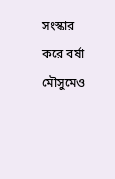সংস্কার করে বর্ষা মৌসুমেও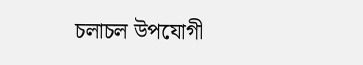চলাচল উপযোগী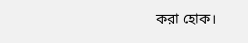করা হোক।